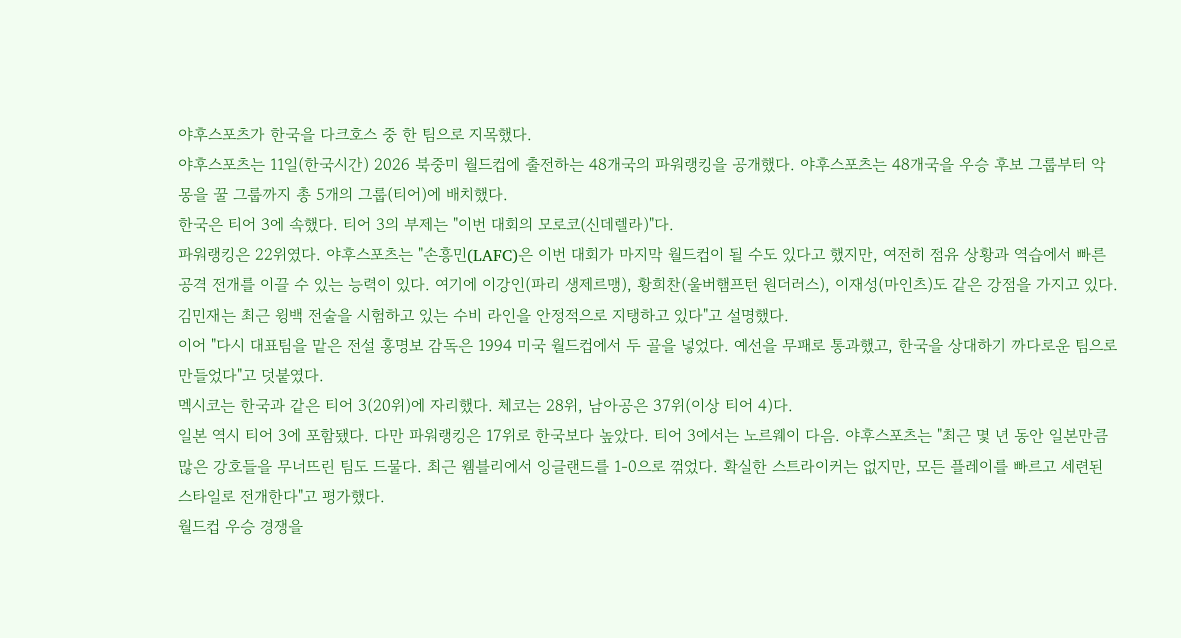야후스포츠가 한국을 다크호스 중 한 팀으로 지목했다.
야후스포츠는 11일(한국시간) 2026 북중미 월드컵에 출전하는 48개국의 파워랭킹을 공개했다. 야후스포츠는 48개국을 우승 후보 그룹부터 악몽을 꿀 그룹까지 총 5개의 그룹(티어)에 배치했다.
한국은 티어 3에 속했다. 티어 3의 부제는 "이번 대회의 모로코(신데렐라)"다.
파워랭킹은 22위였다. 야후스포츠는 "손흥민(LAFC)은 이번 대회가 마지막 월드컵이 될 수도 있다고 했지만, 여전히 점유 상황과 역습에서 빠른 공격 전개를 이끌 수 있는 능력이 있다. 여기에 이강인(파리 생제르맹), 황희찬(울버햄프턴 원더러스), 이재성(마인츠)도 같은 강점을 가지고 있다. 김민재는 최근 윙백 전술을 시험하고 있는 수비 라인을 안정적으로 지탱하고 있다"고 설명했다.
이어 "다시 대표팀을 맡은 전설 홍명보 감독은 1994 미국 월드컵에서 두 골을 넣었다. 예선을 무패로 통과했고, 한국을 상대하기 까다로운 팀으로 만들었다"고 덧붙였다.
멕시코는 한국과 같은 티어 3(20위)에 자리했다. 체코는 28위, 남아공은 37위(이상 티어 4)다.
일본 역시 티어 3에 포함됐다. 다만 파워랭킹은 17위로 한국보다 높았다. 티어 3에서는 노르웨이 다음. 야후스포츠는 "최근 몇 년 동안 일본만큼 많은 강호들을 무너뜨린 팀도 드물다. 최근 웸블리에서 잉글랜드를 1-0으로 꺾었다. 확실한 스트라이커는 없지만, 모든 플레이를 빠르고 세련된 스타일로 전개한다"고 평가했다.
월드컵 우승 경쟁을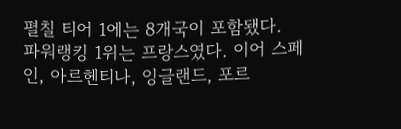펼칠 티어 1에는 8개국이 포함됐다.
파워랭킹 1위는 프랑스였다. 이어 스페인, 아르헨티나, 잉글랜드, 포르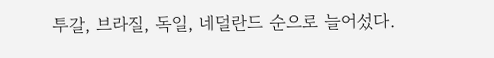투갈, 브라질, 독일, 네덜란드 순으로 늘어섰다.